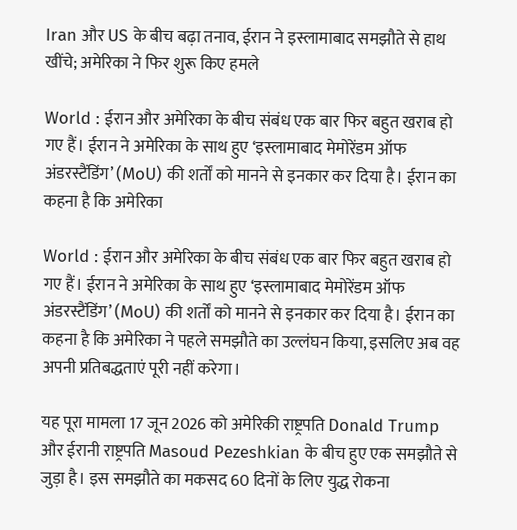Iran और US के बीच बढ़ा तनाव, ईरान ने इस्लामाबाद समझौते से हाथ खींचे; अमेरिका ने फिर शुरू किए हमले

World : ईरान और अमेरिका के बीच संबंध एक बार फिर बहुत खराब हो गए हैं। ईरान ने अमेरिका के साथ हुए ‘इस्लामाबाद मेमोरेंडम ऑफ अंडरस्टैंडिंग’ (MoU) की शर्तों को मानने से इनकार कर दिया है। ईरान का कहना है कि अमेरिका

World : ईरान और अमेरिका के बीच संबंध एक बार फिर बहुत खराब हो गए हैं। ईरान ने अमेरिका के साथ हुए ‘इस्लामाबाद मेमोरेंडम ऑफ अंडरस्टैंडिंग’ (MoU) की शर्तों को मानने से इनकार कर दिया है। ईरान का कहना है कि अमेरिका ने पहले समझौते का उल्लंघन किया, इसलिए अब वह अपनी प्रतिबद्धताएं पूरी नहीं करेगा।

यह पूरा मामला 17 जून 2026 को अमेरिकी राष्ट्रपति Donald Trump और ईरानी राष्ट्रपति Masoud Pezeshkian के बीच हुए एक समझौते से जुड़ा है। इस समझौते का मकसद 60 दिनों के लिए युद्ध रोकना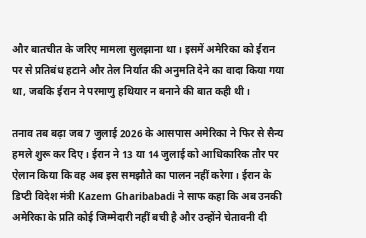और बातचीत के जरिए मामला सुलझाना था। इसमें अमेरिका को ईरान पर से प्रतिबंध हटाने और तेल निर्यात की अनुमति देने का वादा किया गया था, जबकि ईरान ने परमाणु हथियार न बनाने की बात कही थी।

तनाव तब बढ़ा जब 7 जुलाई 2026 के आसपास अमेरिका ने फिर से सैन्य हमले शुरू कर दिए। ईरान ने 13 या 14 जुलाई को आधिकारिक तौर पर ऐलान किया कि वह अब इस समझौते का पालन नहीं करेगा। ईरान के डिप्टी विदेश मंत्री Kazem Gharibabadi ने साफ कहा कि अब उनकी अमेरिका के प्रति कोई जिम्मेदारी नहीं बची है और उन्होंने चेतावनी दी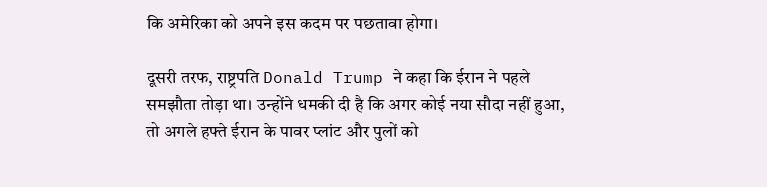कि अमेरिका को अपने इस कदम पर पछतावा होगा।

दूसरी तरफ, राष्ट्रपति Donald Trump ने कहा कि ईरान ने पहले समझौता तोड़ा था। उन्होंने धमकी दी है कि अगर कोई नया सौदा नहीं हुआ, तो अगले हफ्ते ईरान के पावर प्लांट और पुलों को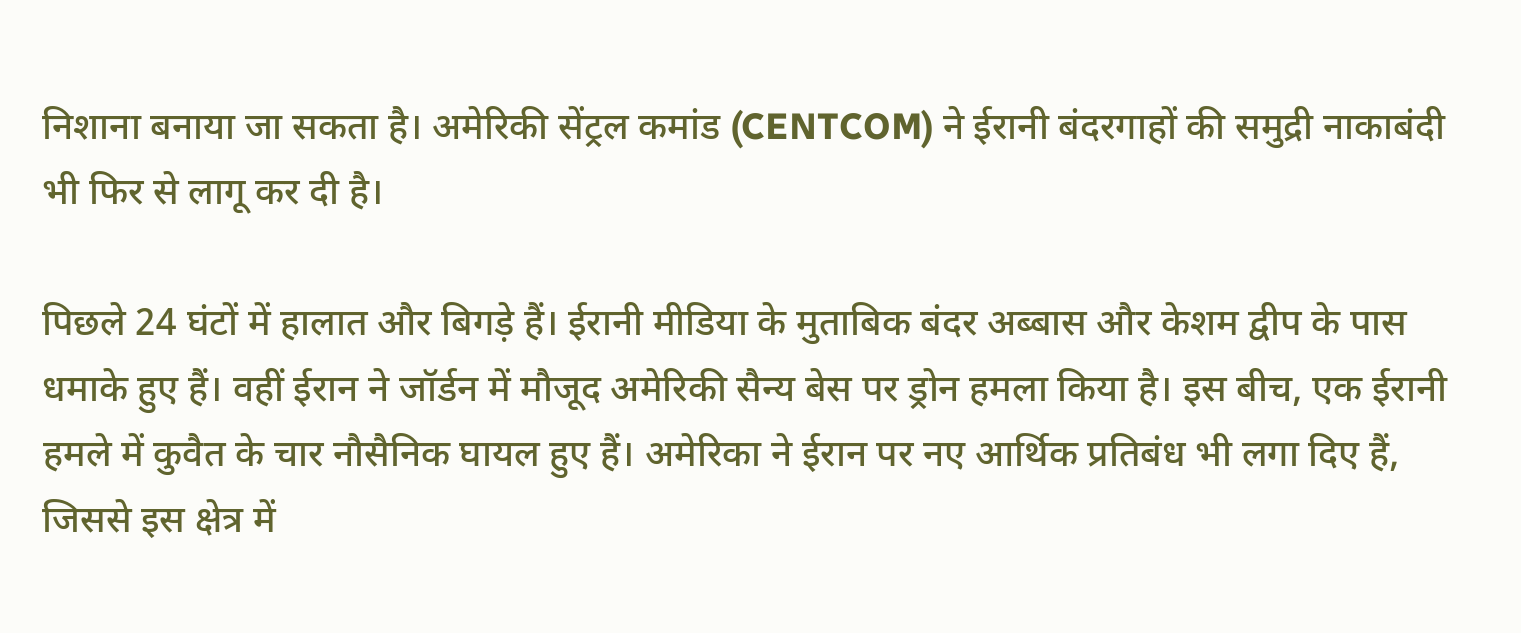निशाना बनाया जा सकता है। अमेरिकी सेंट्रल कमांड (CENTCOM) ने ईरानी बंदरगाहों की समुद्री नाकाबंदी भी फिर से लागू कर दी है।

पिछले 24 घंटों में हालात और बिगड़े हैं। ईरानी मीडिया के मुताबिक बंदर अब्बास और केशम द्वीप के पास धमाके हुए हैं। वहीं ईरान ने जॉर्डन में मौजूद अमेरिकी सैन्य बेस पर ड्रोन हमला किया है। इस बीच, एक ईरानी हमले में कुवैत के चार नौसैनिक घायल हुए हैं। अमेरिका ने ईरान पर नए आर्थिक प्रतिबंध भी लगा दिए हैं, जिससे इस क्षेत्र में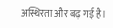अस्थिरता और बढ़ गई है।